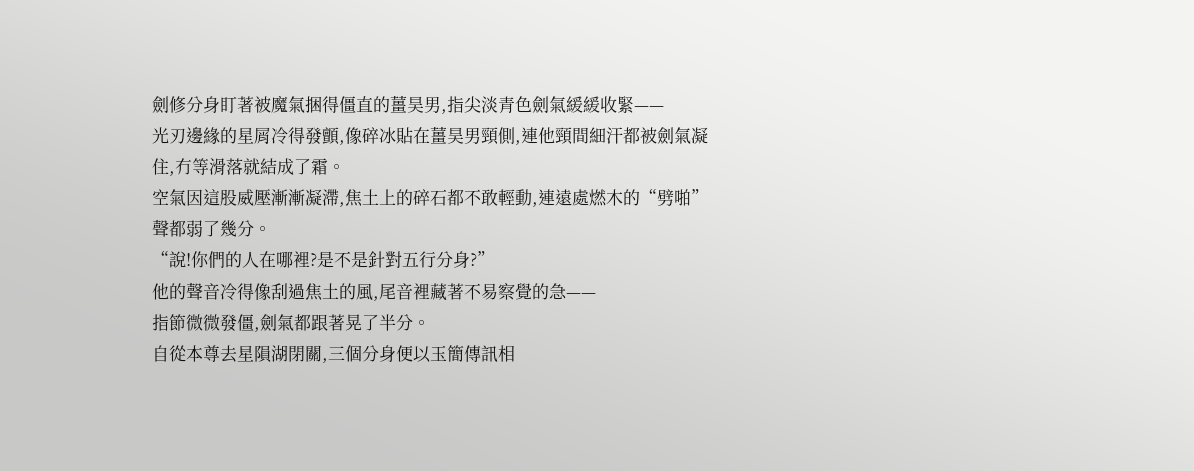劍修分身盯著被魔氣捆得僵直的薑昊男,指尖淡青色劍氣緩緩收緊——
光刃邊緣的星屑冷得發顫,像碎冰貼在薑昊男頸側,連他頸間細汗都被劍氣凝住,冇等滑落就結成了霜。
空氣因這股威壓漸漸凝滯,焦土上的碎石都不敢輕動,連遠處燃木的“劈啪”聲都弱了幾分。
“說!你們的人在哪裡?是不是針對五行分身?”
他的聲音冷得像刮過焦土的風,尾音裡藏著不易察覺的急——
指節微微發僵,劍氣都跟著晃了半分。
自從本尊去星隕湖閉關,三個分身便以玉簡傳訊相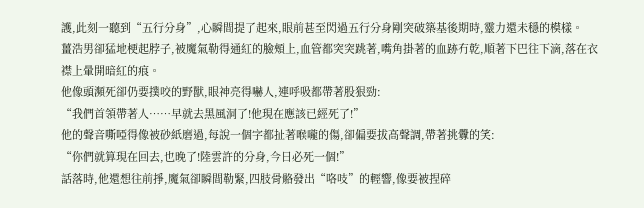護,此刻一聽到“五行分身”,心瞬間提了起來,眼前甚至閃過五行分身剛突破築基後期時,靈力還未穩的模樣。
薑浩男卻猛地梗起脖子,被魔氣勒得通紅的臉頰上,血管都突突跳著,嘴角掛著的血跡冇乾,順著下巴往下滴,落在衣襟上暈開暗紅的痕。
他像頭瀕死卻仍要撲咬的野獸,眼神亮得嚇人,連呼吸都帶著股狠勁:
“我們首領帶著人……早就去黑風洞了!他現在應該已經死了!”
他的聲音嘶啞得像被砂紙磨過,每說一個字都扯著喉嚨的傷,卻偏要拔高聲調,帶著挑釁的笑:
“你們就算現在回去,也晚了!陸雲許的分身,今日必死一個!”
話落時,他還想往前掙,魔氣卻瞬間勒緊,四肢骨骼發出“咯吱”的輕響,像要被捏碎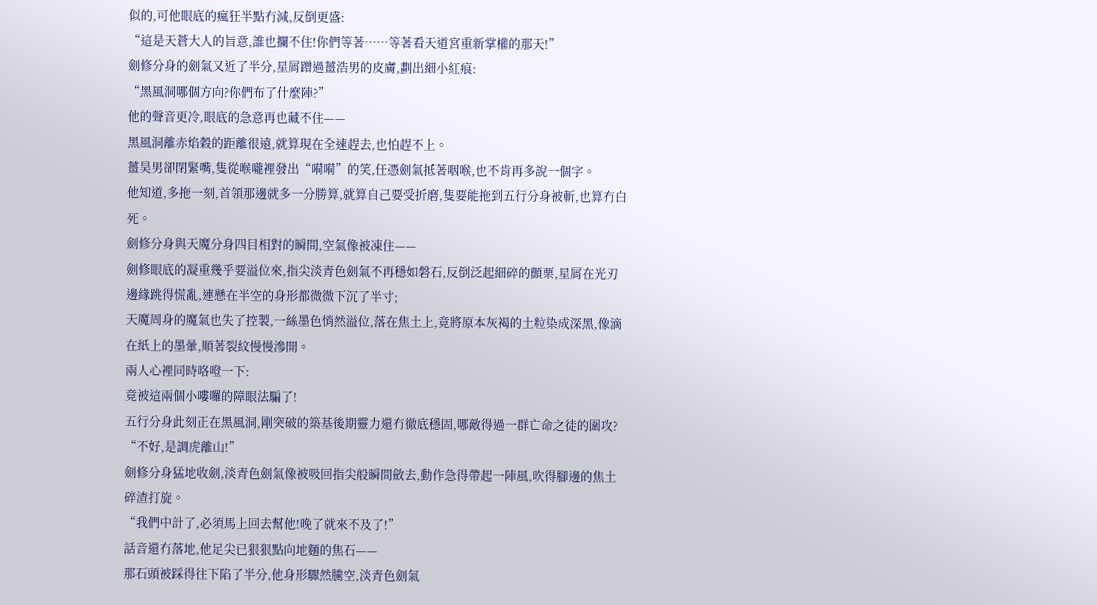似的,可他眼底的瘋狂半點冇減,反倒更盛:
“這是天蒼大人的旨意,誰也攔不住!你們等著……等著看天道宮重新掌權的那天!”
劍修分身的劍氣又近了半分,星屑蹭過薑浩男的皮膚,劃出細小紅痕:
“黑風洞哪個方向?你們布了什麼陣?”
他的聲音更冷,眼底的急意再也藏不住——
黑風洞離赤焰穀的距離很遠,就算現在全速趕去,也怕趕不上。
薑昊男卻閉緊嘴,隻從喉嚨裡發出“嗬嗬”的笑,任憑劍氣抵著咽喉,也不肯再多說一個字。
他知道,多拖一刻,首領那邊就多一分勝算,就算自己要受折磨,隻要能拖到五行分身被斬,也算冇白死。
劍修分身與天魔分身四目相對的瞬間,空氣像被凍住——
劍修眼底的凝重幾乎要溢位來,指尖淡青色劍氣不再穩如磐石,反倒泛起細碎的顫栗,星屑在光刃邊緣跳得慌亂,連懸在半空的身形都微微下沉了半寸;
天魔周身的魔氣也失了控製,一絲墨色悄然溢位,落在焦土上,竟將原本灰褐的土粒染成深黑,像滴在紙上的墨暈,順著裂紋慢慢滲開。
兩人心裡同時咯噔一下:
竟被這兩個小嘍囉的障眼法騙了!
五行分身此刻正在黑風洞,剛突破的築基後期靈力還冇徹底穩固,哪敵得過一群亡命之徒的圍攻?
“不好,是調虎離山!”
劍修分身猛地收劍,淡青色劍氣像被吸回指尖般瞬間斂去,動作急得帶起一陣風,吹得腳邊的焦土碎渣打旋。
“我們中計了,必須馬上回去幫他!晚了就來不及了!”
話音還冇落地,他足尖已狠狠點向地麵的焦石——
那石頭被踩得往下陷了半分,他身形驟然騰空,淡青色劍氣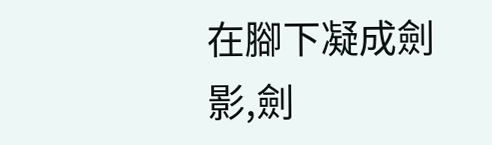在腳下凝成劍影,劍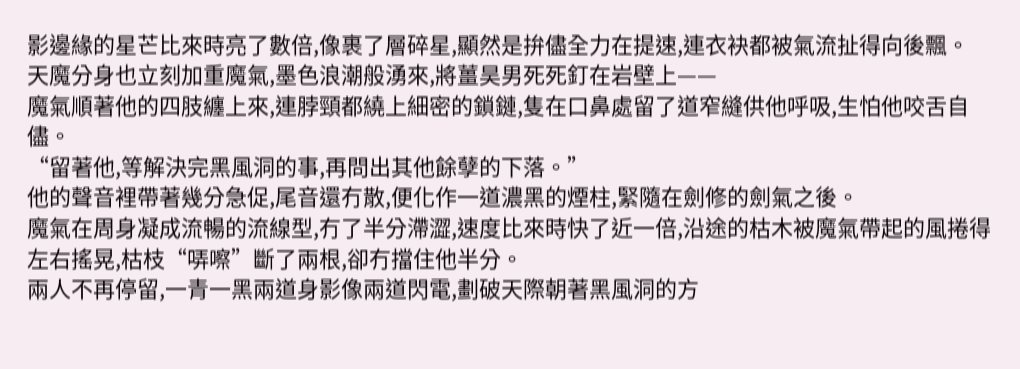影邊緣的星芒比來時亮了數倍,像裹了層碎星,顯然是拚儘全力在提速,連衣袂都被氣流扯得向後飄。
天魔分身也立刻加重魔氣,墨色浪潮般湧來,將薑昊男死死釘在岩壁上——
魔氣順著他的四肢纏上來,連脖頸都繞上細密的鎖鏈,隻在口鼻處留了道窄縫供他呼吸,生怕他咬舌自儘。
“留著他,等解決完黑風洞的事,再問出其他餘孽的下落。”
他的聲音裡帶著幾分急促,尾音還冇散,便化作一道濃黑的煙柱,緊隨在劍修的劍氣之後。
魔氣在周身凝成流暢的流線型,冇了半分滯澀,速度比來時快了近一倍,沿途的枯木被魔氣帶起的風捲得左右搖晃,枯枝“哢嚓”斷了兩根,卻冇擋住他半分。
兩人不再停留,一青一黑兩道身影像兩道閃電,劃破天際朝著黑風洞的方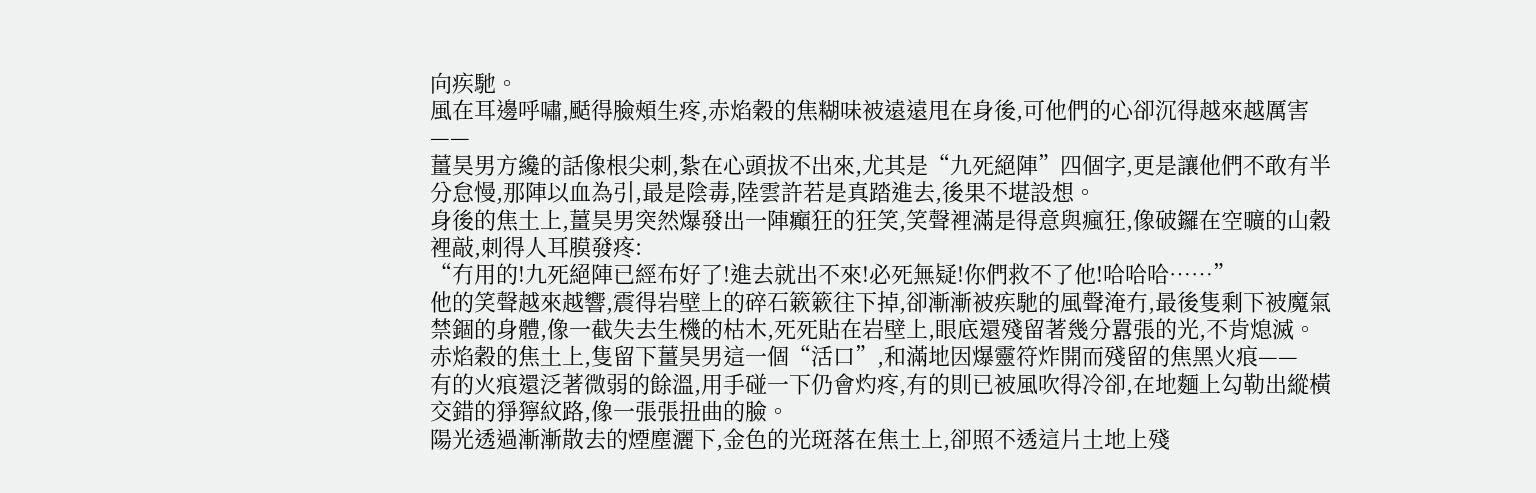向疾馳。
風在耳邊呼嘯,颳得臉頰生疼,赤焰穀的焦糊味被遠遠甩在身後,可他們的心卻沉得越來越厲害——
薑昊男方纔的話像根尖刺,紮在心頭拔不出來,尤其是“九死絕陣”四個字,更是讓他們不敢有半分怠慢,那陣以血為引,最是陰毒,陸雲許若是真踏進去,後果不堪設想。
身後的焦土上,薑昊男突然爆發出一陣癲狂的狂笑,笑聲裡滿是得意與瘋狂,像破鑼在空曠的山穀裡敲,刺得人耳膜發疼:
“冇用的!九死絕陣已經布好了!進去就出不來!必死無疑!你們救不了他!哈哈哈……”
他的笑聲越來越響,震得岩壁上的碎石簌簌往下掉,卻漸漸被疾馳的風聲淹冇,最後隻剩下被魔氣禁錮的身體,像一截失去生機的枯木,死死貼在岩壁上,眼底還殘留著幾分囂張的光,不肯熄滅。
赤焰穀的焦土上,隻留下薑昊男這一個“活口”,和滿地因爆靈符炸開而殘留的焦黑火痕——
有的火痕還泛著微弱的餘溫,用手碰一下仍會灼疼,有的則已被風吹得冷卻,在地麵上勾勒出縱橫交錯的猙獰紋路,像一張張扭曲的臉。
陽光透過漸漸散去的煙塵灑下,金色的光斑落在焦土上,卻照不透這片土地上殘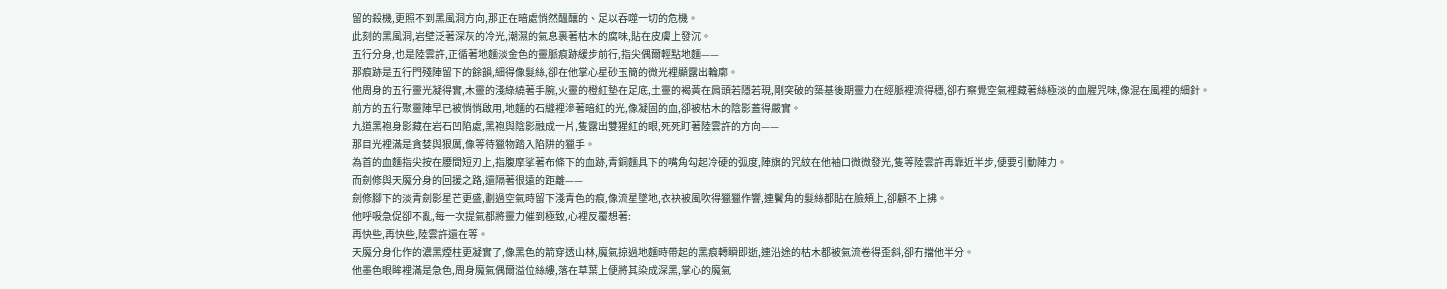留的殺機,更照不到黑風洞方向,那正在暗處悄然醞釀的、足以吞噬一切的危機。
此刻的黑風洞,岩壁泛著深灰的冷光,潮濕的氣息裹著枯木的腐味,貼在皮膚上發沉。
五行分身,也是陸雲許,正循著地麵淡金色的靈脈痕跡緩步前行,指尖偶爾輕點地麵——
那痕跡是五行門殘陣留下的餘韻,細得像髮絲,卻在他掌心星砂玉簡的微光裡顯露出輪廓。
他周身的五行靈光凝得實,木靈的淺綠繞著手腕,火靈的橙紅墊在足底,土靈的褐黃在肩頭若隱若現,剛突破的築基後期靈力在經脈裡流得穩,卻冇察覺空氣裡藏著絲極淡的血腥咒味,像混在風裡的細針。
前方的五行聚靈陣早已被悄悄啟用,地麵的石縫裡滲著暗紅的光,像凝固的血,卻被枯木的陰影蓋得嚴實。
九道黑袍身影藏在岩石凹陷處,黑袍與陰影融成一片,隻露出雙猩紅的眼,死死盯著陸雲許的方向——
那目光裡滿是貪婪與狠厲,像等待獵物踏入陷阱的獵手。
為首的血麵指尖按在腰間短刃上,指腹摩挲著布條下的血跡,青銅麵具下的嘴角勾起冷硬的弧度,陣旗的咒紋在他袖口微微發光,隻等陸雲許再靠近半步,便要引動陣力。
而劍修與天魔分身的回援之路,還隔著很遠的距離——
劍修腳下的淡青劍影星芒更盛,劃過空氣時留下淺青色的痕,像流星墜地,衣袂被風吹得獵獵作響,連鬢角的髮絲都貼在臉頰上,卻顧不上拂。
他呼吸急促卻不亂,每一次提氣都將靈力催到極致,心裡反覆想著:
再快些,再快些,陸雲許還在等。
天魔分身化作的濃黑煙柱更凝實了,像黑色的箭穿透山林,魔氣掠過地麵時帶起的黑痕轉瞬即逝,連沿途的枯木都被氣流卷得歪斜,卻冇擋他半分。
他墨色眼眸裡滿是急色,周身魔氣偶爾溢位絲縷,落在草葉上便將其染成深黑,掌心的魔氣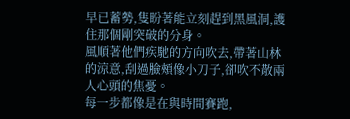早已蓄勢,隻盼著能立刻趕到黑風洞,護住那個剛突破的分身。
風順著他們疾馳的方向吹去,帶著山林的涼意,刮過臉頰像小刀子,卻吹不散兩人心頭的焦憂。
每一步都像是在與時間賽跑,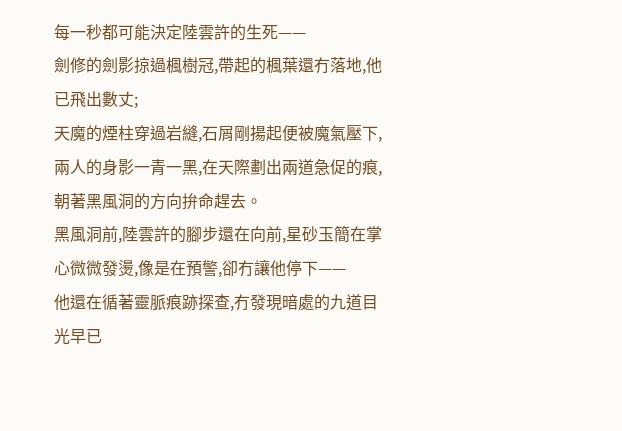每一秒都可能決定陸雲許的生死——
劍修的劍影掠過楓樹冠,帶起的楓葉還冇落地,他已飛出數丈;
天魔的煙柱穿過岩縫,石屑剛揚起便被魔氣壓下,兩人的身影一青一黑,在天際劃出兩道急促的痕,朝著黑風洞的方向拚命趕去。
黑風洞前,陸雲許的腳步還在向前,星砂玉簡在掌心微微發燙,像是在預警,卻冇讓他停下——
他還在循著靈脈痕跡探查,冇發現暗處的九道目光早已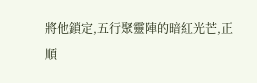將他鎖定,五行聚靈陣的暗紅光芒,正順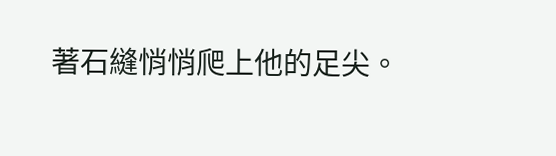著石縫悄悄爬上他的足尖。